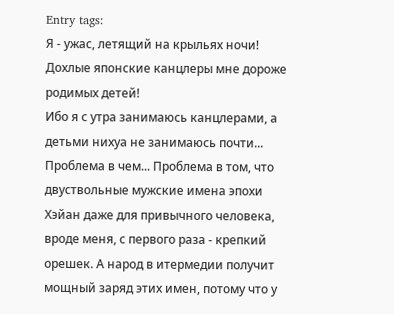Entry tags:
Я - ужас, летящий на крыльях ночи!
Дохлые японские канцлеры мне дороже родимых детей!
Ибо я с утра занимаюсь канцлерами, а детьми нихуа не занимаюсь почти...
Проблема в чем... Проблема в том, что двуствольные мужские имена эпохи Хэйан даже для привычного человека, вроде меня, с первого раза - крепкий орешек. А народ в итермедии получит мощный заряд этих имен, потому что у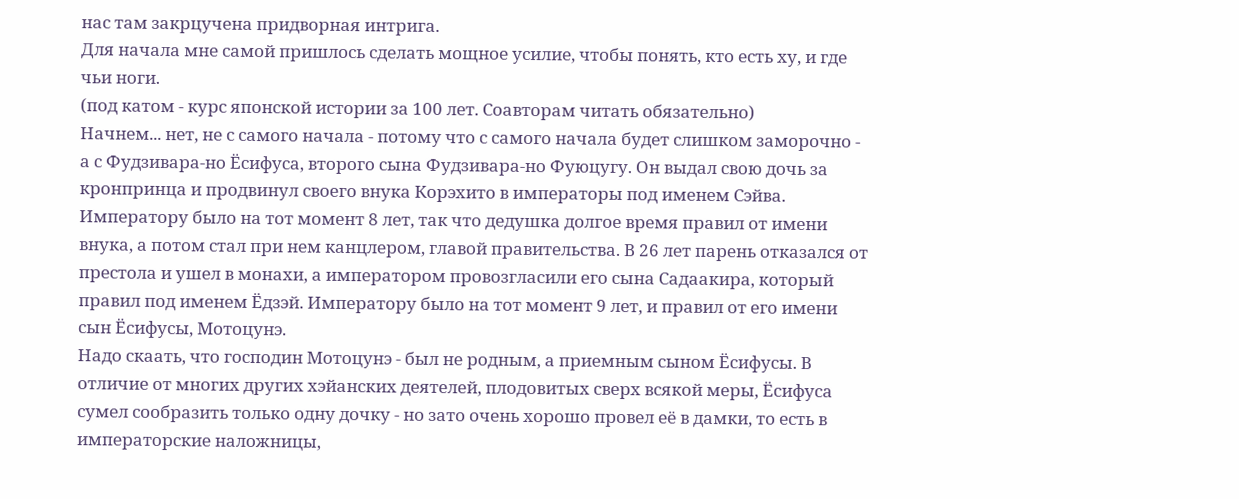нас там закрцучена придворная интрига.
Для начала мне самой пришлось сделать мощное усилие, чтобы понять, кто есть ху, и где чьи ноги.
(под катом - курс японской истории за 100 лет. Соавторам читать обязательно)
Начнем... нет, не с самого начала - потому что с самого начала будет слишком заморочно - а с Фудзивара-но Ёсифуса, второго сына Фудзивара-но Фуюцугу. Он выдал свою дочь за кронпринца и продвинул своего внука Корэхито в императоры под именем Сэйва. Императору было на тот момент 8 лет, так что дедушка долгое время правил от имени внука, а потом стал при нем канцлером, главой правительства. В 26 лет парень отказался от престола и ушел в монахи, а императором провозгласили его сына Садаакира, который правил под именем Ёдзэй. Императору было на тот момент 9 лет, и правил от его имени сын Ёсифусы, Мотоцунэ.
Надо скаать, что господин Мотоцунэ - был не родным, а приемным сыном Ёсифусы. В отличие от многих других хэйанских деятелей, плодовитых сверх всякой меры, Ёсифуса сумел сообразить только одну дочку - но зато очень хорошо провел её в дамки, то есть в императорские наложницы,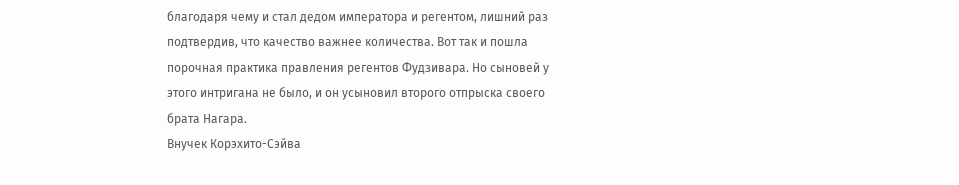благодаря чему и стал дедом императора и регентом, лишний раз подтвердив, что качество важнее количества. Вот так и пошла порочная практика правления регентов Фудзивара. Но сыновей у этого интригана не было, и он усыновил второго отпрыска своего брата Нагара.
Внучек Корэхито-Сэйва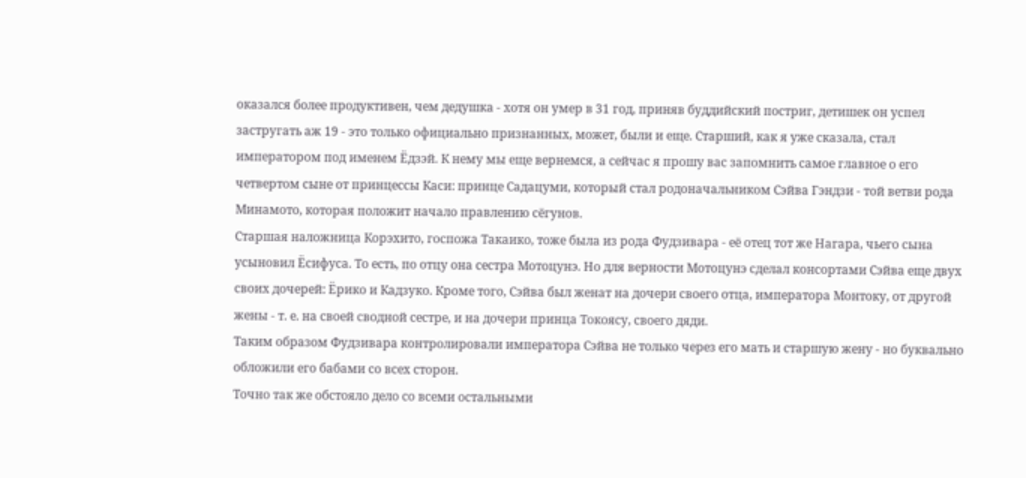оказался более продуктивен, чем дедушка - хотя он умер в 31 год, приняв буддийский постриг, детишек он успел застругать аж 19 - это только официально признанных, может, были и еще. Старший, как я уже сказала, стал императором под именем Ёдзэй. К нему мы еще вернемся, а сейчас я прошу вас запомнить самое главное о его четвертом сыне от принцессы Каси: принце Садацуми, который стал родоначальником Сэйва Гэндзи - той ветви рода Минамото, которая положит начало правлению сёгунов.
Старшая наложница Корэхито, госпожа Такаико, тоже была из рода Фудзивара - её отец тот же Нагара, чьего сына усыновил Ёсифуса. То есть, по отцу она сестра Мотоцунэ. Но для верности Мотоцунэ сделал консортами Сэйва еще двух своих дочерей: Ёрико и Кадзуко. Кроме того, Сэйва был женат на дочери своего отца, императора Монтоку, от другой жены - т. е. на своей сводной сестре, и на дочери принца Токоясу, своего дяди.
Таким образом Фудзивара контролировали императора Сэйва не только через его мать и старшую жену - но буквально обложили его бабами со всех сторон.
Точно так же обстояло дело со всеми остальными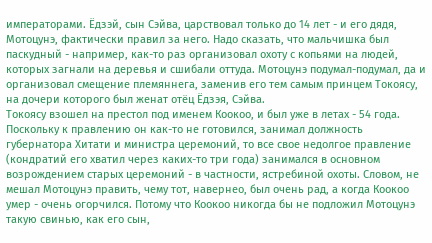императорами. Ёдзэй, сын Сэйва, царствовал только до 14 лет - и его дядя, Мотоцунэ, фактически правил за него. Надо сказать, что мальчишка был паскудный - например, как-то раз организовал охоту с копьями на людей, которых загнали на деревья и сшибали оттуда. Мотоцунэ подумал-подумал, да и организовал смещение племяннега, заменив его тем самым принцем Токоясу, на дочери которого был женат отёц Ёдзэя, Сэйва.
Токоясу взошел на престол под именем Коокоо, и был уже в летах - 54 года. Поскольку к правлению он как-то не готовился, занимал должность губернатора Хитати и министра церемоний, то все свое недолгое правление (кондратий его хватил через каких-то три года) занимался в основном возрождением старых церемоний - в частности, ястребиной охоты. Словом, не мешал Мотоцунэ править, чему тот, навернео, был очень рад, а когда Коокоо умер - очень огорчился. Потому что Коокоо никогда бы не подложил Мотоцунэ такую свинью, как его сын,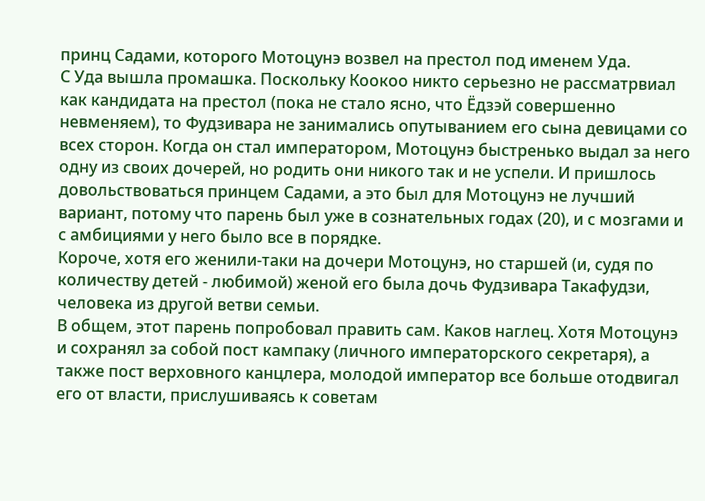принц Садами, которого Мотоцунэ возвел на престол под именем Уда.
С Уда вышла промашка. Поскольку Коокоо никто серьезно не рассматрвиал как кандидата на престол (пока не стало ясно, что Ёдзэй совершенно невменяем), то Фудзивара не занимались опутыванием его сына девицами со всех сторон. Когда он стал императором, Мотоцунэ быстренько выдал за него одну из своих дочерей, но родить они никого так и не успели. И пришлось довольствоваться принцем Садами, а это был для Мотоцунэ не лучший вариант, потому что парень был уже в сознательных годах (20), и с мозгами и с амбициями у него было все в порядке.
Короче, хотя его женили-таки на дочери Мотоцунэ, но старшей (и, судя по количеству детей - любимой) женой его была дочь Фудзивара Такафудзи, человека из другой ветви семьи.
В общем, этот парень попробовал править сам. Каков наглец. Хотя Мотоцунэ и сохранял за собой пост кампаку (личного императорского секретаря), а также пост верховного канцлера, молодой император все больше отодвигал его от власти, прислушиваясь к советам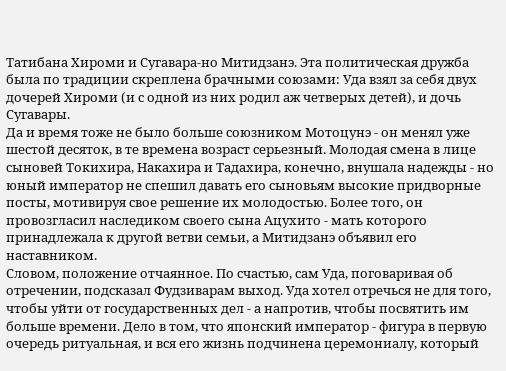Татибана Хироми и Сугавара-но Митидзанэ. Эта политическая дружба была по традиции скреплена брачными союзами: Уда взял за себя двух дочерей Хироми (и с одной из них родил аж четверых детей), и дочь Сугавары.
Да и время тоже не было больше союзником Мотоцунэ - он менял уже шестой десяток, в те времена возраст серьезный. Молодая смена в лице сыновей Токихира, Накахира и Тадахира, конечно, внушала надежды - но юный император не спешил давать его сыновьям высокие придворные посты, мотивируя свое решение их молодостью. Более того, он провозгласил наследиком своего сына Ацухито - мать которого принадлежала к другой ветви семьи, а Митидзанэ объявил его наставником.
Словом, положение отчаянное. По счастью, сам Уда, поговаривая об отречении, подсказал Фудзиварам выход. Уда хотел отречься не для того, чтобы уйти от государственных дел - а напротив, чтобы посвятить им больше времени. Дело в том, что японский император - фигура в первую очередь ритуальная, и вся его жизнь подчинена церемониалу, который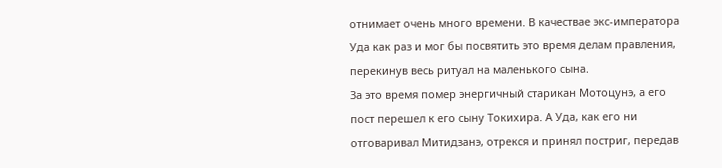отнимает очень много времени. В качествае экс-императора Уда как раз и мог бы посвятить это время делам правления, перекинув весь ритуал на маленького сына.
За это время помер энергичный старикан Мотоцунэ, а его пост перешел к его сыну Токихира. А Уда, как его ни отговаривал Митидзанэ, отрекся и принял постриг, передав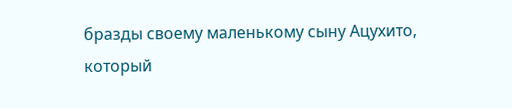бразды своему маленькому сыну Ацухито, который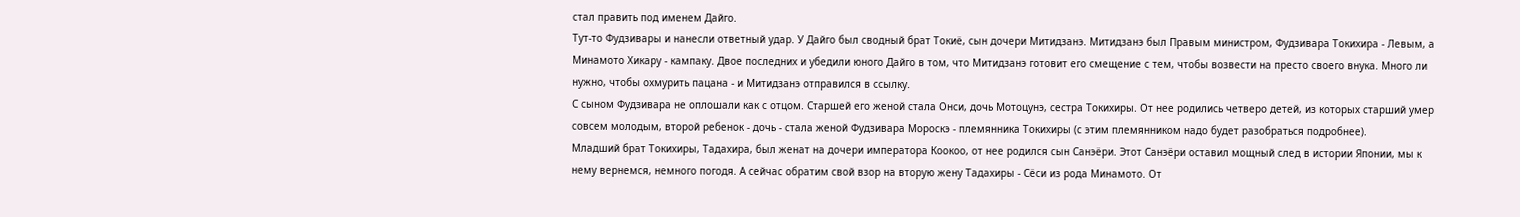стал править под именем Дайго.
Тут-то Фудзивары и нанесли ответный удар. У Дайго был сводный брат Токиё, сын дочери Митидзанэ. Митидзанэ был Правым министром, Фудзивара Токихира - Левым, а Минамото Хикару - кампаку. Двое последних и убедили юного Дайго в том, что Митидзанэ готовит его смещение с тем, чтобы возвести на престо своего внука. Много ли нужно, чтобы охмурить пацана - и Митидзанэ отправился в ссылку.
С сыном Фудзивара не оплошали как с отцом. Старшей его женой стала Онси, дочь Мотоцунэ, сестра Токихиры. От нее родились четверо детей, из которых старший умер совсем молодым, второй ребенок - дочь - стала женой Фудзивара Мороскэ - племянника Токихиры (с этим племянником надо будет разобраться подробнее).
Младший брат Токихиры, Тадахира, был женат на дочери императора Коокоо, от нее родился сын Санэёри. Этот Санэёри оставил мощный след в истории Японии, мы к нему вернемся, немного погодя. А сейчас обратим свой взор на вторую жену Тадахиры - Сёси из рода Минамото. От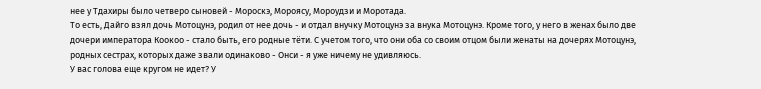нее у Тдахиры было четверо сыновей - Мороскэ, Мороясу, Мороудзи и Моротада.
То есть, Дайго взял дочь Мотоцунэ, родил от нее дочь - и отдал внучку Мотоцунэ за внука Мотоцунэ. Кроме того, у него в женах было две дочери императора Коокоо - стало быть, его родные тёти. С учетом того, что они оба со своим отцом были женаты на дочерях Мотоцунэ, родных сестрах, которых даже звали одинаково - Онси - я уже ничему не удивляюсь.
У вас голова еще кругом не идет? У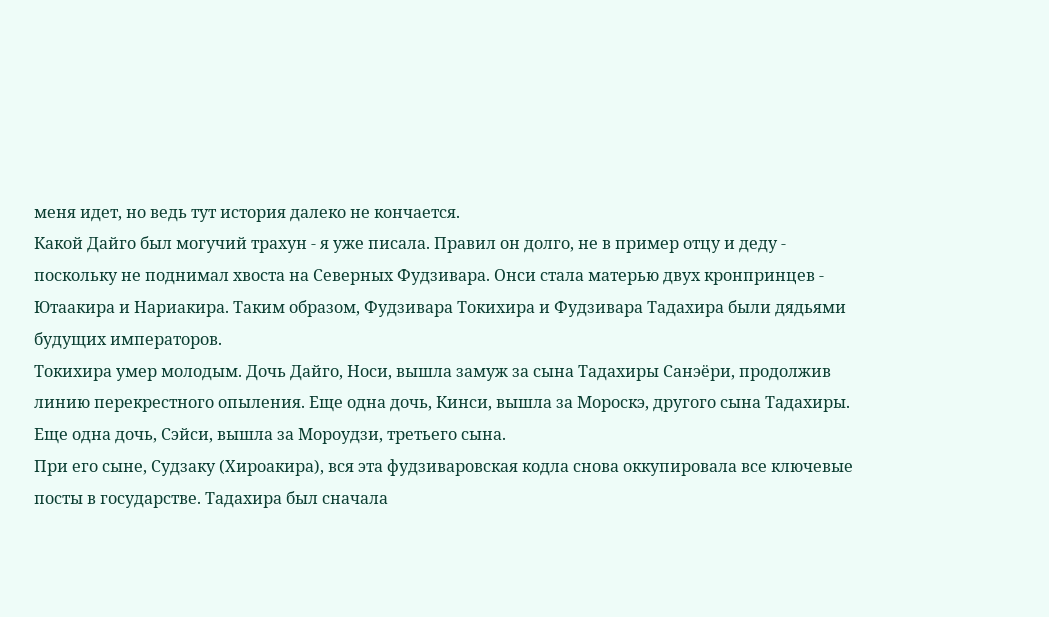меня идет, но ведь тут история далеко не кончается.
Какой Дайго был могучий трахун - я уже писала. Правил он долго, не в пример отцу и деду - поскольку не поднимал хвоста на Северных Фудзивара. Онси стала матерью двух кронпринцев - Ютаакира и Нариакира. Таким образом, Фудзивара Токихира и Фудзивара Тадахира были дядьями будущих императоров.
Токихира умер молодым. Дочь Дайго, Носи, вышла замуж за сына Тадахиры Санэёри, продолжив линию перекрестного опыления. Еще одна дочь, Кинси, вышла за Мороскэ, другого сына Тадахиры. Еще одна дочь, Сэйси, вышла за Мороудзи, третьего сына.
При его сыне, Судзаку (Хироакира), вся эта фудзиваровская кодла снова оккупировала все ключевые посты в государстве. Тадахира был сначала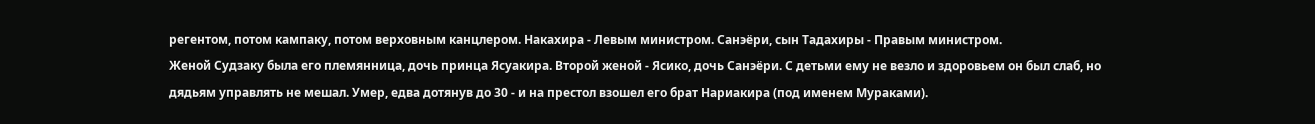регентом, потом кампаку, потом верховным канцлером. Накахира - Левым министром. Санэёри, сын Тадахиры - Правым министром.
Женой Судзаку была его племянница, дочь принца Ясуакира. Второй женой - Ясико, дочь Санэёри. С детьми ему не везло и здоровьем он был слаб, но дядьям управлять не мешал. Умер, едва дотянув до 30 - и на престол взошел его брат Нариакира (под именем Мураками).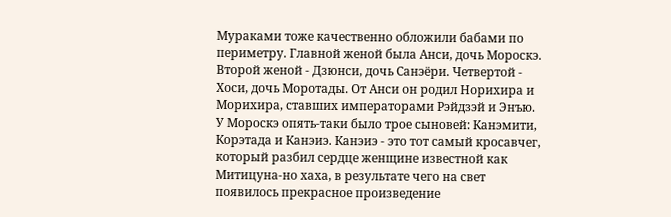Мураками тоже качественно обложили бабами по периметру. Главной женой была Анси, дочь Мороскэ. Второй женой - Дзюнси, дочь Санэёри. Четвертой - Хоси, дочь Моротады. От Анси он родил Норихира и Морихира, ставших императорами Рэйдзэй и Энъю.
У Мороскэ опять-таки было трое сыновей: Канэмити, Корэтада и Канэиэ. Канэиэ - это тот самый кросавчег, который разбил сердце женщине известной как Митицуна-но хаха, в результате чего на свет появилось прекрасное произведение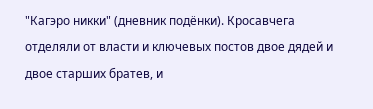"Кагэро никки" (дневник подёнки). Кросавчега отделяли от власти и ключевых постов двое дядей и двое старших братев, и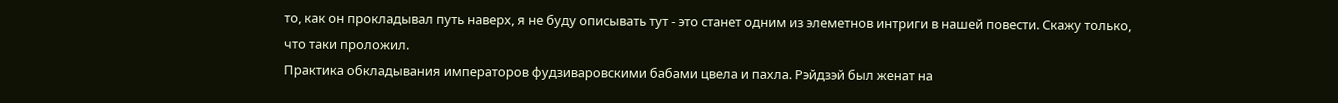то, как он прокладывал путь наверх, я не буду описывать тут - это станет одним из элеметнов интриги в нашей повести. Скажу только, что таки проложил.
Практика обкладывания императоров фудзиваровскими бабами цвела и пахла. Рэйдзэй был женат на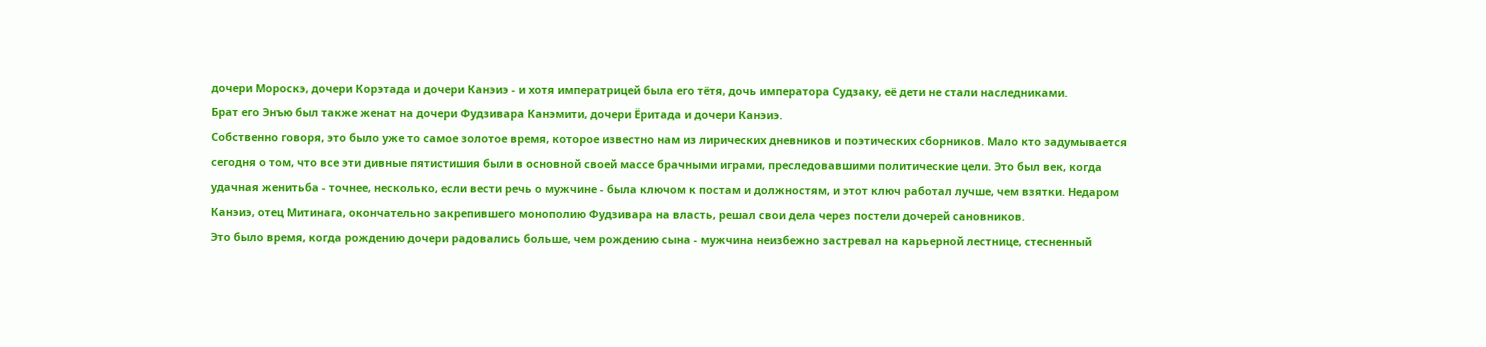дочери Мороскэ, дочери Корэтада и дочери Канэиэ - и хотя императрицей была его тётя, дочь императора Судзаку, её дети не стали наследниками.
Брат его Энъю был также женат на дочери Фудзивара Канэмити, дочери Ёритада и дочери Канэиэ.
Собственно говоря, это было уже то самое золотое время, которое известно нам из лирических дневников и поэтических сборников. Мало кто задумывается сегодня о том, что все эти дивные пятистишия были в основной своей массе брачными играми, преследовавшими политические цели. Это был век, когда удачная женитьба - точнее, несколько, если вести речь о мужчине - была ключом к постам и должностям, и этот ключ работал лучше, чем взятки. Недаром Канэиэ, отец Митинага, окончательно закрепившего монополию Фудзивара на власть, решал свои дела через постели дочерей сановников.
Это было время, когда рождению дочери радовались больше, чем рождению сына - мужчина неизбежно застревал на карьерной лестнице, стесненный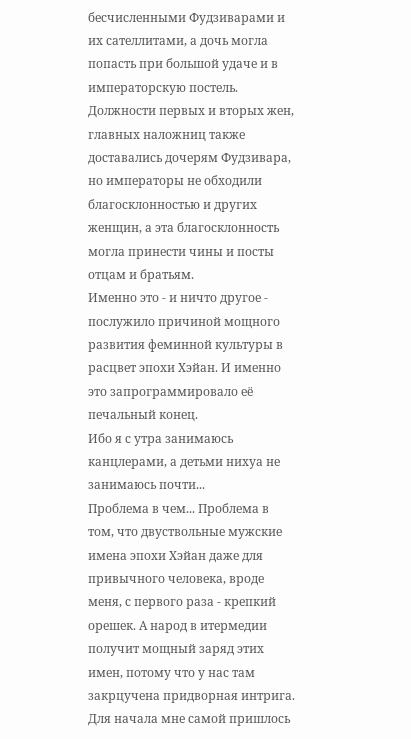бесчисленными Фудзиварами и их сателлитами, а дочь могла попасть при большой удаче и в императорскую постель. Должности первых и вторых жен, главных наложниц также доставались дочерям Фудзивара, но императоры не обходили благосклонностью и других женщин, а эта благосклонность могла принести чины и посты отцам и братьям.
Именно это - и ничто другое - послужило причиной мощного развития феминной культуры в расцвет эпохи Хэйан. И именно это запрограммировало её печальный конец.
Ибо я с утра занимаюсь канцлерами, а детьми нихуа не занимаюсь почти...
Проблема в чем... Проблема в том, что двуствольные мужские имена эпохи Хэйан даже для привычного человека, вроде меня, с первого раза - крепкий орешек. А народ в итермедии получит мощный заряд этих имен, потому что у нас там закрцучена придворная интрига.
Для начала мне самой пришлось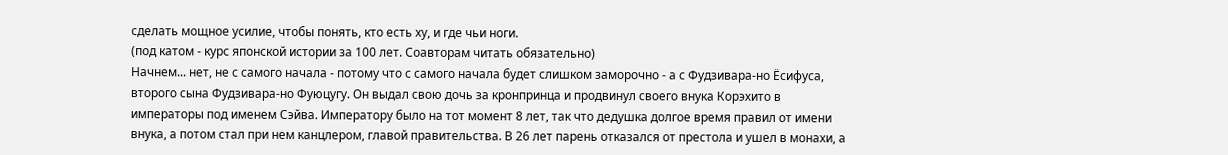сделать мощное усилие, чтобы понять, кто есть ху, и где чьи ноги.
(под катом - курс японской истории за 100 лет. Соавторам читать обязательно)
Начнем... нет, не с самого начала - потому что с самого начала будет слишком заморочно - а с Фудзивара-но Ёсифуса, второго сына Фудзивара-но Фуюцугу. Он выдал свою дочь за кронпринца и продвинул своего внука Корэхито в императоры под именем Сэйва. Императору было на тот момент 8 лет, так что дедушка долгое время правил от имени внука, а потом стал при нем канцлером, главой правительства. В 26 лет парень отказался от престола и ушел в монахи, а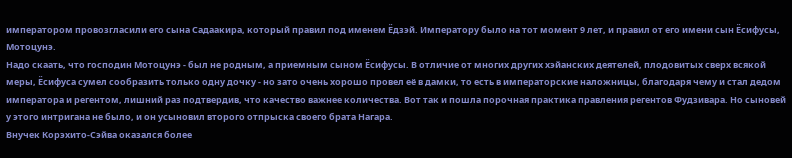императором провозгласили его сына Садаакира, который правил под именем Ёдзэй. Императору было на тот момент 9 лет, и правил от его имени сын Ёсифусы, Мотоцунэ.
Надо скаать, что господин Мотоцунэ - был не родным, а приемным сыном Ёсифусы. В отличие от многих других хэйанских деятелей, плодовитых сверх всякой меры, Ёсифуса сумел сообразить только одну дочку - но зато очень хорошо провел её в дамки, то есть в императорские наложницы, благодаря чему и стал дедом императора и регентом, лишний раз подтвердив, что качество важнее количества. Вот так и пошла порочная практика правления регентов Фудзивара. Но сыновей у этого интригана не было, и он усыновил второго отпрыска своего брата Нагара.
Внучек Корэхито-Сэйва оказался более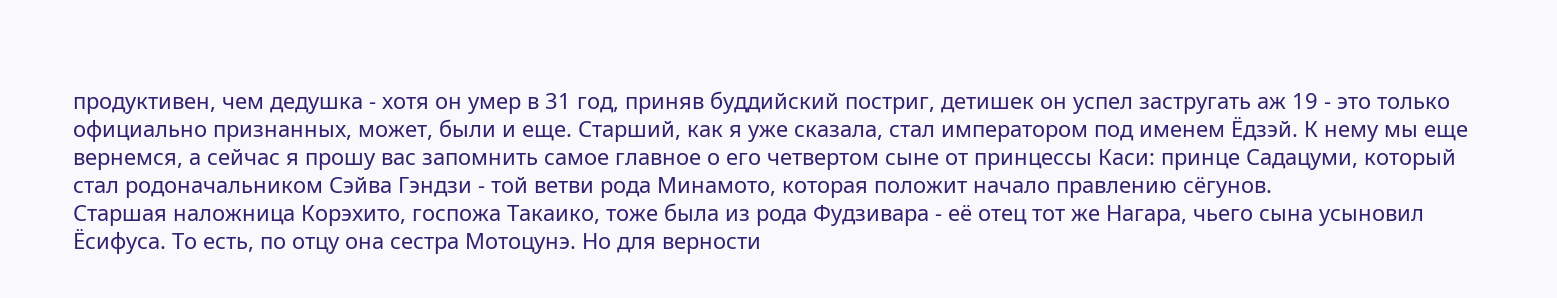продуктивен, чем дедушка - хотя он умер в 31 год, приняв буддийский постриг, детишек он успел застругать аж 19 - это только официально признанных, может, были и еще. Старший, как я уже сказала, стал императором под именем Ёдзэй. К нему мы еще вернемся, а сейчас я прошу вас запомнить самое главное о его четвертом сыне от принцессы Каси: принце Садацуми, который стал родоначальником Сэйва Гэндзи - той ветви рода Минамото, которая положит начало правлению сёгунов.
Старшая наложница Корэхито, госпожа Такаико, тоже была из рода Фудзивара - её отец тот же Нагара, чьего сына усыновил Ёсифуса. То есть, по отцу она сестра Мотоцунэ. Но для верности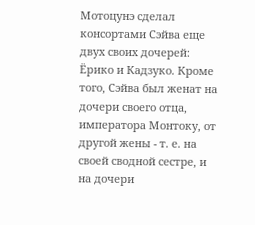Мотоцунэ сделал консортами Сэйва еще двух своих дочерей: Ёрико и Кадзуко. Кроме того, Сэйва был женат на дочери своего отца, императора Монтоку, от другой жены - т. е. на своей сводной сестре, и на дочери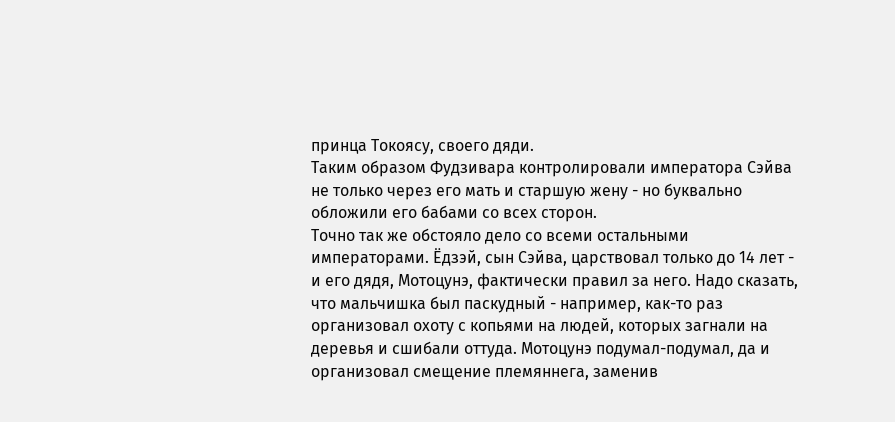принца Токоясу, своего дяди.
Таким образом Фудзивара контролировали императора Сэйва не только через его мать и старшую жену - но буквально обложили его бабами со всех сторон.
Точно так же обстояло дело со всеми остальными императорами. Ёдзэй, сын Сэйва, царствовал только до 14 лет - и его дядя, Мотоцунэ, фактически правил за него. Надо сказать, что мальчишка был паскудный - например, как-то раз организовал охоту с копьями на людей, которых загнали на деревья и сшибали оттуда. Мотоцунэ подумал-подумал, да и организовал смещение племяннега, заменив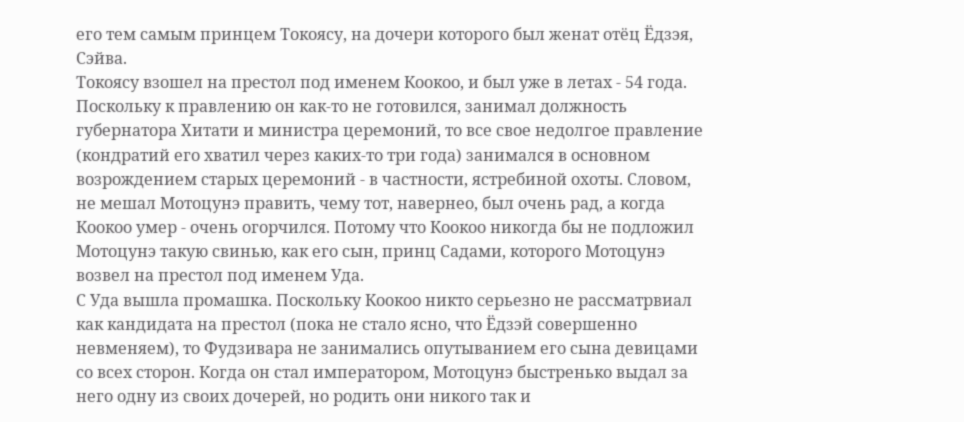его тем самым принцем Токоясу, на дочери которого был женат отёц Ёдзэя, Сэйва.
Токоясу взошел на престол под именем Коокоо, и был уже в летах - 54 года. Поскольку к правлению он как-то не готовился, занимал должность губернатора Хитати и министра церемоний, то все свое недолгое правление (кондратий его хватил через каких-то три года) занимался в основном возрождением старых церемоний - в частности, ястребиной охоты. Словом, не мешал Мотоцунэ править, чему тот, навернео, был очень рад, а когда Коокоо умер - очень огорчился. Потому что Коокоо никогда бы не подложил Мотоцунэ такую свинью, как его сын, принц Садами, которого Мотоцунэ возвел на престол под именем Уда.
С Уда вышла промашка. Поскольку Коокоо никто серьезно не рассматрвиал как кандидата на престол (пока не стало ясно, что Ёдзэй совершенно невменяем), то Фудзивара не занимались опутыванием его сына девицами со всех сторон. Когда он стал императором, Мотоцунэ быстренько выдал за него одну из своих дочерей, но родить они никого так и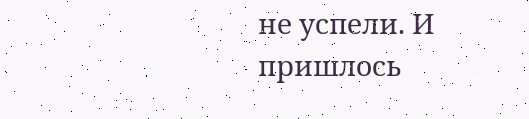не успели. И пришлось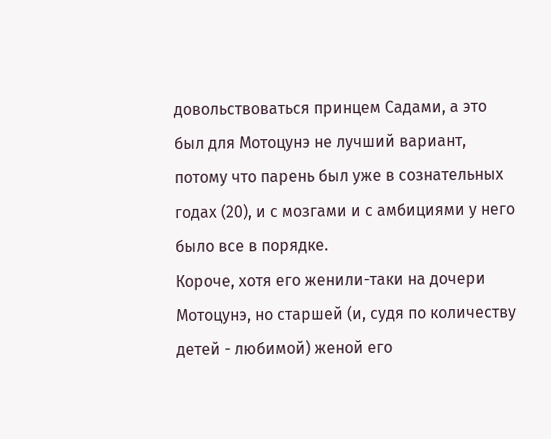довольствоваться принцем Садами, а это был для Мотоцунэ не лучший вариант, потому что парень был уже в сознательных годах (20), и с мозгами и с амбициями у него было все в порядке.
Короче, хотя его женили-таки на дочери Мотоцунэ, но старшей (и, судя по количеству детей - любимой) женой его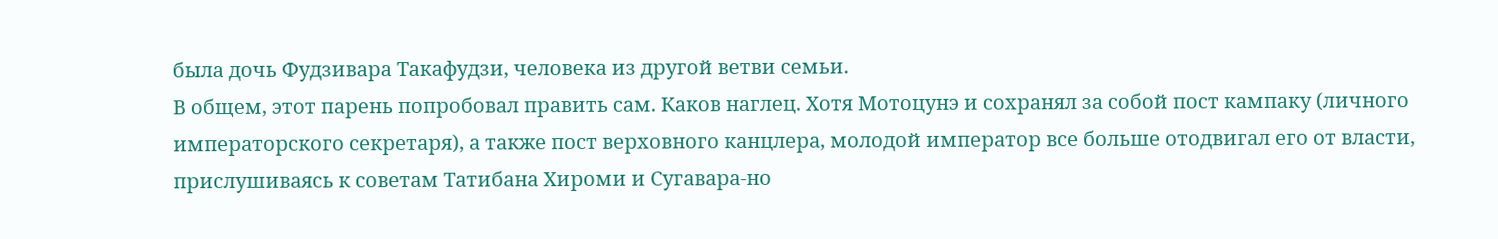была дочь Фудзивара Такафудзи, человека из другой ветви семьи.
В общем, этот парень попробовал править сам. Каков наглец. Хотя Мотоцунэ и сохранял за собой пост кампаку (личного императорского секретаря), а также пост верховного канцлера, молодой император все больше отодвигал его от власти, прислушиваясь к советам Татибана Хироми и Сугавара-но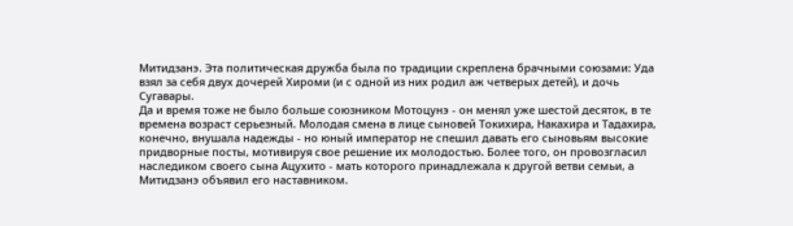Митидзанэ. Эта политическая дружба была по традиции скреплена брачными союзами: Уда взял за себя двух дочерей Хироми (и с одной из них родил аж четверых детей), и дочь Сугавары.
Да и время тоже не было больше союзником Мотоцунэ - он менял уже шестой десяток, в те времена возраст серьезный. Молодая смена в лице сыновей Токихира, Накахира и Тадахира, конечно, внушала надежды - но юный император не спешил давать его сыновьям высокие придворные посты, мотивируя свое решение их молодостью. Более того, он провозгласил наследиком своего сына Ацухито - мать которого принадлежала к другой ветви семьи, а Митидзанэ объявил его наставником.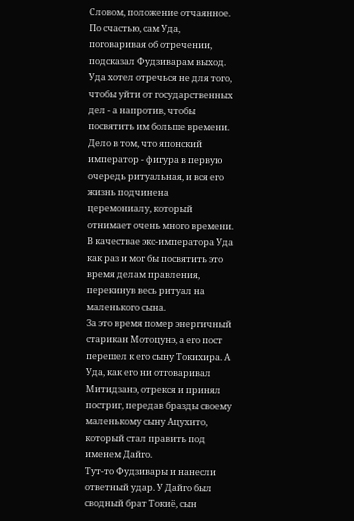Словом, положение отчаянное. По счастью, сам Уда, поговаривая об отречении, подсказал Фудзиварам выход. Уда хотел отречься не для того, чтобы уйти от государственных дел - а напротив, чтобы посвятить им больше времени. Дело в том, что японский император - фигура в первую очередь ритуальная, и вся его жизнь подчинена церемониалу, который отнимает очень много времени. В качествае экс-императора Уда как раз и мог бы посвятить это время делам правления, перекинув весь ритуал на маленького сына.
За это время помер энергичный старикан Мотоцунэ, а его пост перешел к его сыну Токихира. А Уда, как его ни отговаривал Митидзанэ, отрекся и принял постриг, передав бразды своему маленькому сыну Ацухито, который стал править под именем Дайго.
Тут-то Фудзивары и нанесли ответный удар. У Дайго был сводный брат Токиё, сын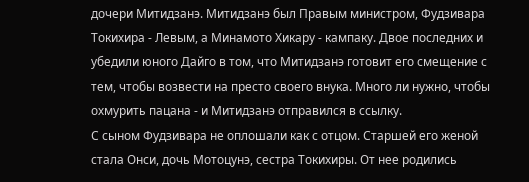дочери Митидзанэ. Митидзанэ был Правым министром, Фудзивара Токихира - Левым, а Минамото Хикару - кампаку. Двое последних и убедили юного Дайго в том, что Митидзанэ готовит его смещение с тем, чтобы возвести на престо своего внука. Много ли нужно, чтобы охмурить пацана - и Митидзанэ отправился в ссылку.
С сыном Фудзивара не оплошали как с отцом. Старшей его женой стала Онси, дочь Мотоцунэ, сестра Токихиры. От нее родились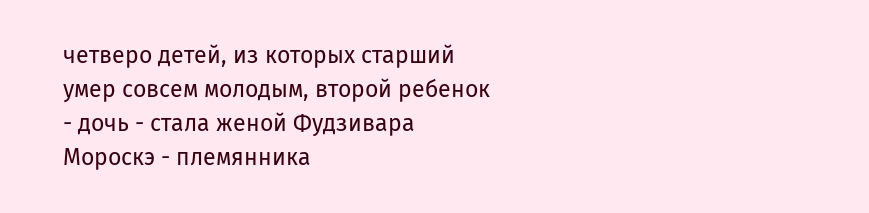четверо детей, из которых старший умер совсем молодым, второй ребенок - дочь - стала женой Фудзивара Мороскэ - племянника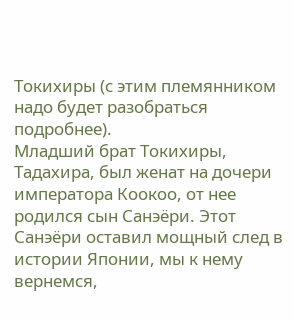Токихиры (с этим племянником надо будет разобраться подробнее).
Младший брат Токихиры, Тадахира, был женат на дочери императора Коокоо, от нее родился сын Санэёри. Этот Санэёри оставил мощный след в истории Японии, мы к нему вернемся,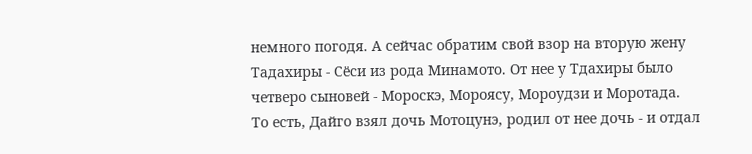немного погодя. А сейчас обратим свой взор на вторую жену Тадахиры - Сёси из рода Минамото. От нее у Тдахиры было четверо сыновей - Мороскэ, Мороясу, Мороудзи и Моротада.
То есть, Дайго взял дочь Мотоцунэ, родил от нее дочь - и отдал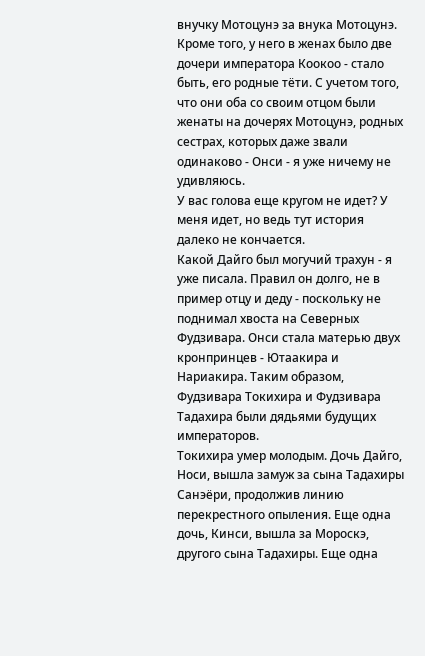внучку Мотоцунэ за внука Мотоцунэ. Кроме того, у него в женах было две дочери императора Коокоо - стало быть, его родные тёти. С учетом того, что они оба со своим отцом были женаты на дочерях Мотоцунэ, родных сестрах, которых даже звали одинаково - Онси - я уже ничему не удивляюсь.
У вас голова еще кругом не идет? У меня идет, но ведь тут история далеко не кончается.
Какой Дайго был могучий трахун - я уже писала. Правил он долго, не в пример отцу и деду - поскольку не поднимал хвоста на Северных Фудзивара. Онси стала матерью двух кронпринцев - Ютаакира и Нариакира. Таким образом, Фудзивара Токихира и Фудзивара Тадахира были дядьями будущих императоров.
Токихира умер молодым. Дочь Дайго, Носи, вышла замуж за сына Тадахиры Санэёри, продолжив линию перекрестного опыления. Еще одна дочь, Кинси, вышла за Мороскэ, другого сына Тадахиры. Еще одна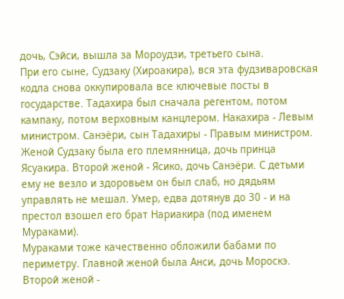дочь, Сэйси, вышла за Мороудзи, третьего сына.
При его сыне, Судзаку (Хироакира), вся эта фудзиваровская кодла снова оккупировала все ключевые посты в государстве. Тадахира был сначала регентом, потом кампаку, потом верховным канцлером. Накахира - Левым министром. Санэёри, сын Тадахиры - Правым министром.
Женой Судзаку была его племянница, дочь принца Ясуакира. Второй женой - Ясико, дочь Санэёри. С детьми ему не везло и здоровьем он был слаб, но дядьям управлять не мешал. Умер, едва дотянув до 30 - и на престол взошел его брат Нариакира (под именем Мураками).
Мураками тоже качественно обложили бабами по периметру. Главной женой была Анси, дочь Мороскэ. Второй женой -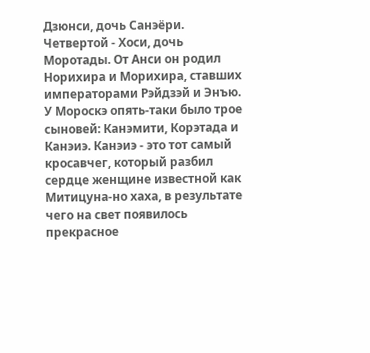Дзюнси, дочь Санэёри. Четвертой - Хоси, дочь Моротады. От Анси он родил Норихира и Морихира, ставших императорами Рэйдзэй и Энъю.
У Мороскэ опять-таки было трое сыновей: Канэмити, Корэтада и Канэиэ. Канэиэ - это тот самый кросавчег, который разбил сердце женщине известной как Митицуна-но хаха, в результате чего на свет появилось прекрасное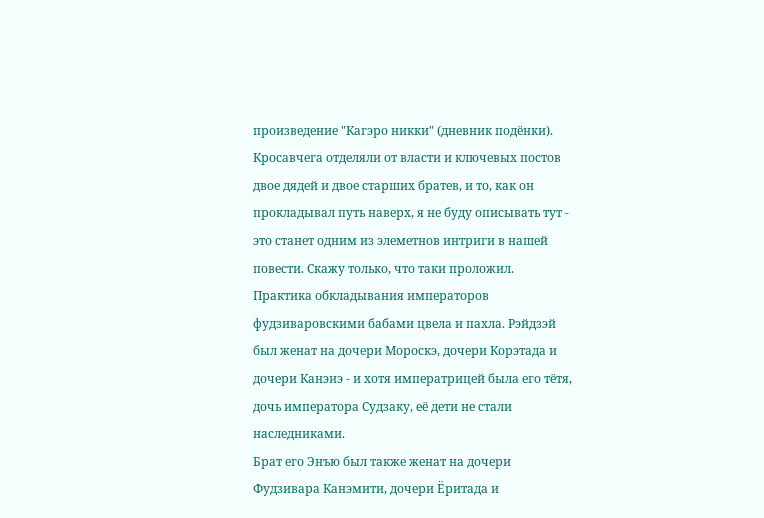произведение "Кагэро никки" (дневник подёнки). Кросавчега отделяли от власти и ключевых постов двое дядей и двое старших братев, и то, как он прокладывал путь наверх, я не буду описывать тут - это станет одним из элеметнов интриги в нашей повести. Скажу только, что таки проложил.
Практика обкладывания императоров фудзиваровскими бабами цвела и пахла. Рэйдзэй был женат на дочери Мороскэ, дочери Корэтада и дочери Канэиэ - и хотя императрицей была его тётя, дочь императора Судзаку, её дети не стали наследниками.
Брат его Энъю был также женат на дочери Фудзивара Канэмити, дочери Ёритада и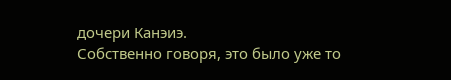дочери Канэиэ.
Собственно говоря, это было уже то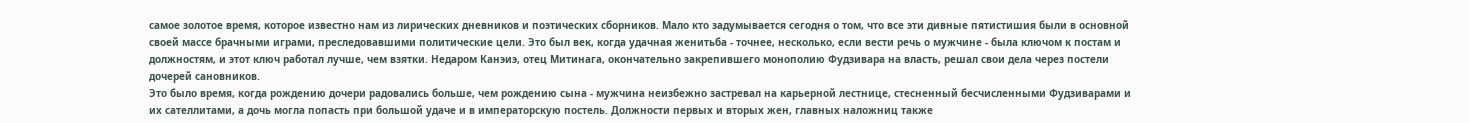самое золотое время, которое известно нам из лирических дневников и поэтических сборников. Мало кто задумывается сегодня о том, что все эти дивные пятистишия были в основной своей массе брачными играми, преследовавшими политические цели. Это был век, когда удачная женитьба - точнее, несколько, если вести речь о мужчине - была ключом к постам и должностям, и этот ключ работал лучше, чем взятки. Недаром Канэиэ, отец Митинага, окончательно закрепившего монополию Фудзивара на власть, решал свои дела через постели дочерей сановников.
Это было время, когда рождению дочери радовались больше, чем рождению сына - мужчина неизбежно застревал на карьерной лестнице, стесненный бесчисленными Фудзиварами и их сателлитами, а дочь могла попасть при большой удаче и в императорскую постель. Должности первых и вторых жен, главных наложниц также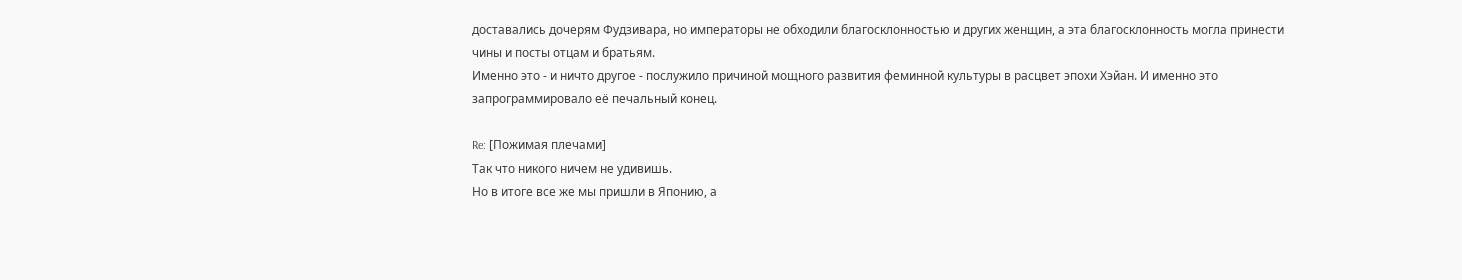доставались дочерям Фудзивара, но императоры не обходили благосклонностью и других женщин, а эта благосклонность могла принести чины и посты отцам и братьям.
Именно это - и ничто другое - послужило причиной мощного развития феминной культуры в расцвет эпохи Хэйан. И именно это запрограммировало её печальный конец.

Re: [Пожимая плечами]
Так что никого ничем не удивишь.
Но в итоге все же мы пришли в Японию, а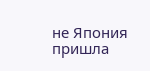не Япония пришла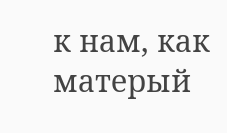к нам, как матерый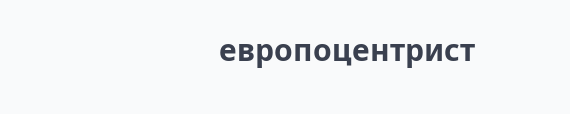европоцентрист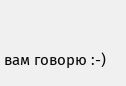вам говорю :-)